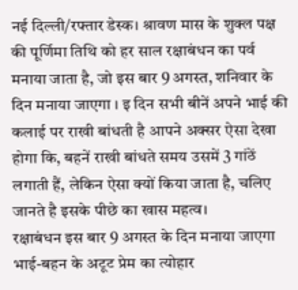नई दिल्ली/रफ्तार डेस्क। श्रावण मास के शुक्ल पक्ष की पूर्णिमा तिथि को हर साल रक्षाबंधन का पर्व मनाया जाता है, जो इस बार 9 अगस्त, शनिवार के दिन मनाया जाएगा । इ दिन सभी बीनें अपने भाई की कलाई पर राखी बांधती है आपने अक्सर ऐसा देखा होगा कि, बहनें राखी बांधते समय उसमें 3 गांठें लगाती हैं, लेकिन ऐसा क्यों किया जाता है, चलिए जानते है इसके पीछे का खास महत्व।
रक्षाबंधन इस बार 9 अगस्त के दिन मनाया जाएगा
भाई-बहन के अटूट प्रेम का त्योहार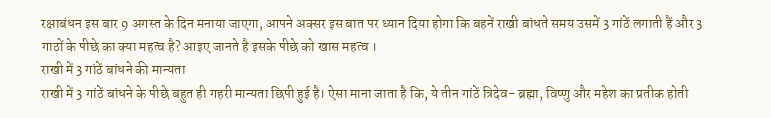रक्षाबंधन इस बार 9 अगस्त के दिन मनाया जाएगा, आपने अक्सर इस बात पर ध्यान दिया होगा कि बहनें राखी बांधते समय उसमें 3 गांठें लगाती हैं और 3 गाठों के पीछे का क्या महत्व है? आइए जानते है इसके पीछे को खास महत्व ।
राखी में 3 गांठें बांधने की मान्यता
राखी में 3 गांठें बांधने के पीछे बहुत ही गहरी मान्यता छिपी हुई है। ऐसा माना जाता है कि, ये तीन गांठें त्रिदेव- ब्रह्मा, विष्णु और महेश का प्रतीक होती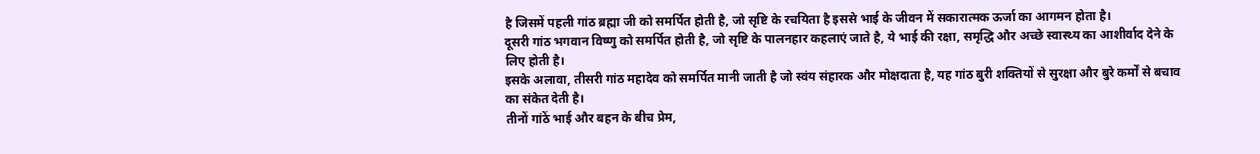है जिसमें पहली गांठ ब्रह्मा जी को समर्पित होती है, जो सृष्टि के रचयिता है इससे भाई के जीवन में सकारात्मक ऊर्जा का आगमन होता है।
दूसरी गांठ भगवान विष्णु को समर्पित होती है, जो सृष्टि के पालनहार कहलाएं जाते है, ये भाई की रक्षा, समृद्धि और अच्छे स्वास्थ्य का आशीर्वाद देने के लिए होती है।
इसके अलावा, तीसरी गांठ महादेव को समर्पित मानी जाती है जो स्वंय संहारक और मोक्षदाता है, यह गांठ बुरी शक्तियों से सुरक्षा और बुरे कर्मों से बचाव का संकेत देती है।
तीनों गांठें भाई और बहन के बीच प्रेम,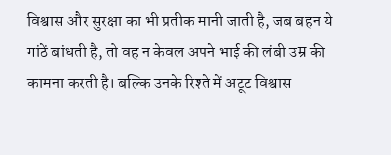विश्वास और सुरक्षा का भी प्रतीक मानी जाती है, जब बहन ये गांठें बांधती है, तो वह न केवल अपने भाई की लंबी उम्र की कामना करती है। बल्कि उनके रिश्ते में अटूट विश्वास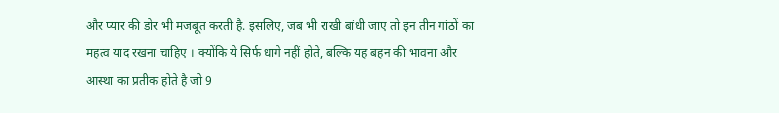और प्यार की डोर भी मजबूत करती है. इसलिए, जब भी राखी बांधी जाए तो इन तीन गांठों का महत्व याद रखना चाहिए । क्योंकि ये सिर्फ धागे नहीं होते, बल्कि यह बहन की भावना और आस्था का प्रतीक होते है जो 9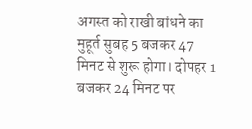अगस्त को राखी बांधने का मुहूर्त सुबह 5 बजकर 47 मिनट से शुरू होगा। दोपहर 1 बजकर 24 मिनट पर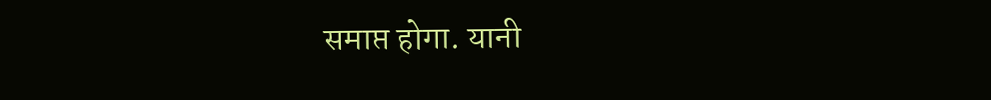समाप्त होगा. यानी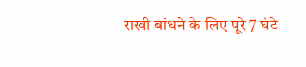राखी बांधने के लिए पूरे 7 घंटे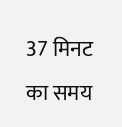37 मिनट का समय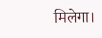मिलेगा।